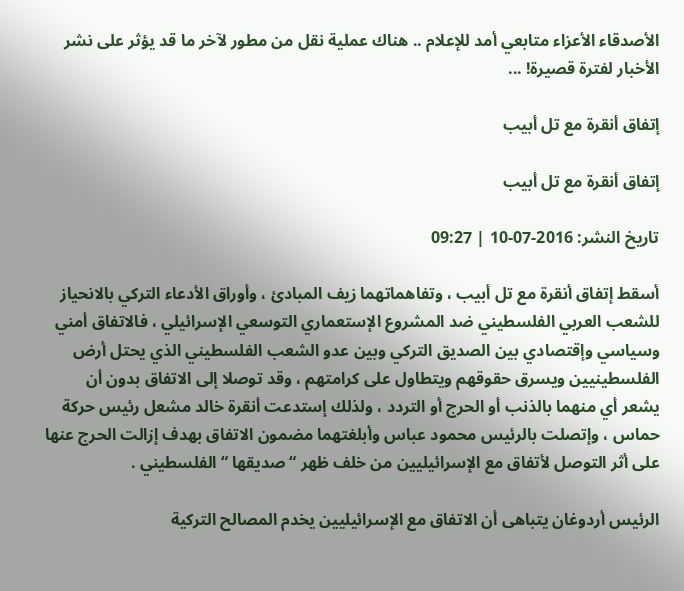الأصدقاء الأعزاء متابعي أمد للإعلام .. هناك عملية نقل من مطور لآخر ما قد يؤثر على نشر الأخبار لفترة قصيرة! ...

إتفاق أنقرة مع تل أبيب

إتفاق أنقرة مع تل أبيب

تاريخ النشر: 2016-07-10 | 09:27

أسقط إتفاق أنقرة مع تل أبيب ، وتفاهماتهما زيف المبادئ ، وأوراق الأدعاء التركي بالانحياز للشعب العربي الفلسطيني ضد المشروع الإستعماري التوسعي الإسرائيلي ، فالاتفاق أمني وسياسي وإقتصادي بين الصديق التركي وبين عدو الشعب الفلسطيني الذي يحتل أرض الفلسطينيين ويسرق حقوقهم ويتطاول على كرامتهم ، وقد توصلا إلى الاتفاق بدون أن يشعر أي منهما بالذنب أو الحرج أو التردد ، ولذلك إستدعت أنقرة خالد مشعل رئيس حركة حماس ، وإتصلت بالرئيس محمود عباس وأبلغتهما مضمون الاتفاق بهدف إزالت الحرج عنها على أثر التوصل لأتفاق مع الإسرائيليين من خلف ظهر “ صديقها “ الفلسطيني .

الرئيس أردوغان يتباهى أن الاتفاق مع الإسرائيليين يخدم المصالح التركية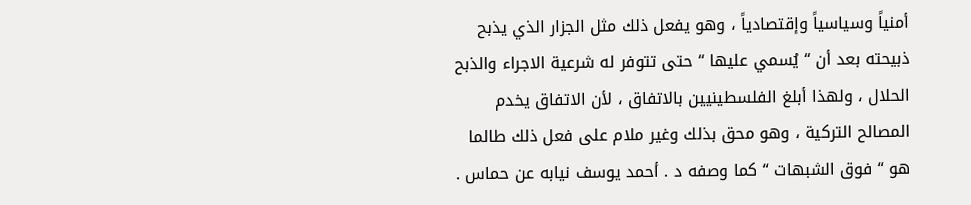أمنياً وسياسياً وإقتصادياً ، وهو يفعل ذلك مثل الجزار الذي يذبح ذبيحته بعد أن “ يُسمي عليها “ حتى تتوفر له شرعية الاجراء والذبح الحلال ، ولهذا أبلغ الفلسطينيين بالاتفاق ، لأن الاتفاق يخدم المصالح التركية ، وهو محق بذلك وغير ملام على فعل ذلك طالما هو “ فوق الشبهات “ كما وصفه د . أحمد يوسف نيابه عن حماس .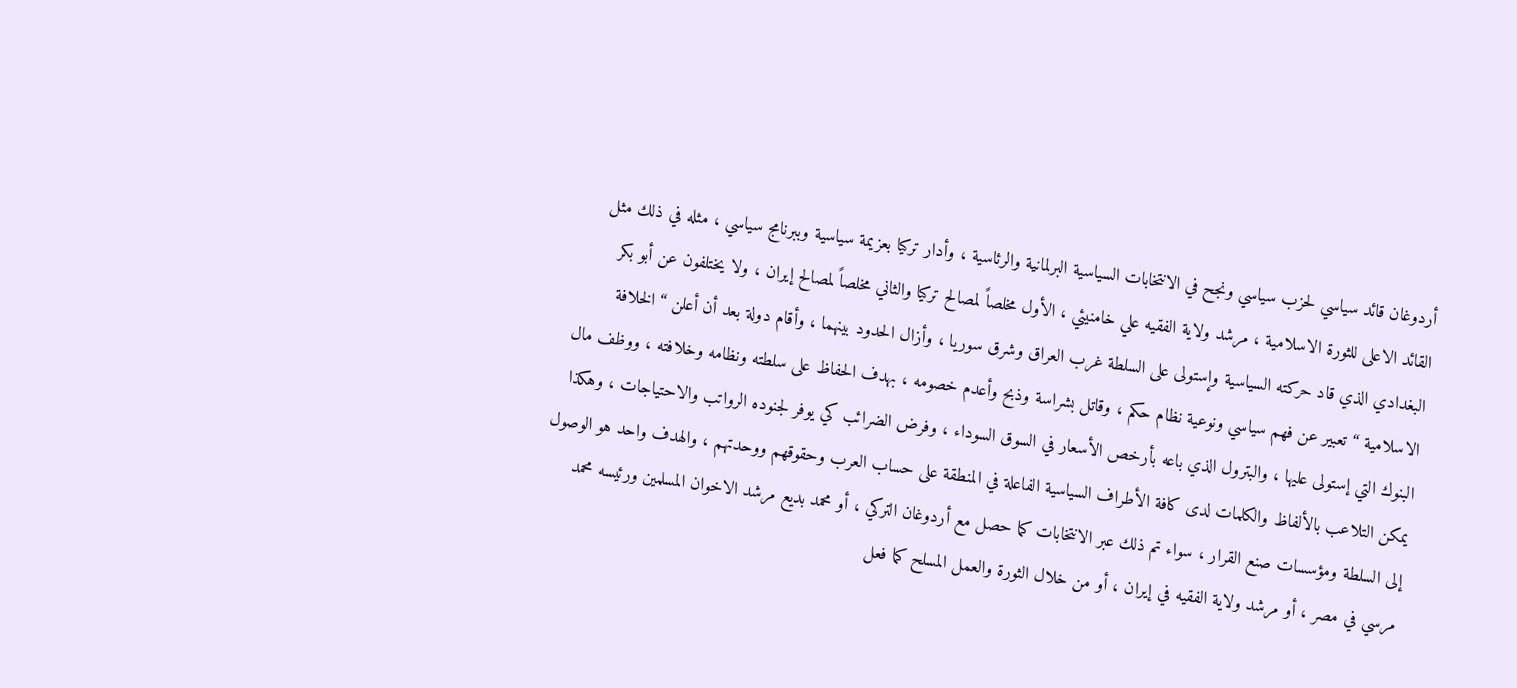أردوغان قائد سياسي لحزب سياسي ونجح في الانتخابات السياسية البرلمانية والرئاسية ، وأدار تركيا بعزيمة سياسية وببرنامج سياسي ، مثله في ذلك مثل القائد الاعلى للثورة الاسلامية ، مرشد ولاية الفقيه علي خامنيئي ، الأول مخلصاً لمصالح تركيا والثاني مخلصاً لمصالح إيران ، ولا يختلفون عن أبو بكر البغدادي الذي قاد حركته السياسية وإستولى على السلطة غرب العراق وشرق سوريا ، وأزال الحدود بينهما ، وأقام دولة بعد أن أعلن “ الخلافة الاسلامية “ تعبير عن فهم سياسي ونوعية نظام حكم ، وقاتل بشراسة وذبح وأعدم خصومه ، بهدف الحفاظ على سلطته ونظامه وخلافته ، ووظف مال البنوك التي إستولى عليها ، والبترول الذي باعه بأرخص الأسعار في السوق السوداء ، وفرض الضرائب كي يوفر لجنوده الرواتب والاحتياجات ، وهكذا يمكن التلاعب بالألفاظ والكلمات لدى كافة الأطراف السياسية الفاعلة في المنطقة على حساب العرب وحقوقهم ووحدتهم ، والهدف واحد هو الوصول إلى السلطة ومؤسسات صنع القرار ، سواء تم ذلك عبر الانتخابات كما حصل مع أردوغان التركي ، أو محمد بديع مرشد الاخوان المسلمين ورئيسه محمد مرسي في مصر ، أو مرشد ولاية الفقيه في إيران ، أو من خلال الثورة والعمل المسلح كما فعل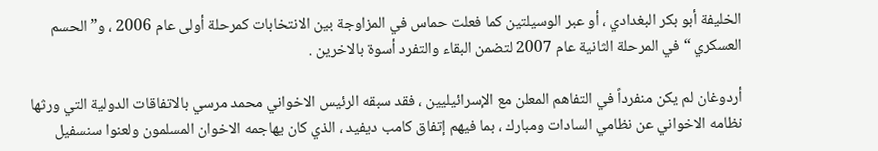الخليفة أبو بكر البغدادي ، أو عبر الوسيلتين كما فعلت حماس في المزاوجة بين الانتخابات كمرحلة أولى عام 2006 ، و” الحسم العسكري “ في المرحلة الثانية عام 2007 لتضمن البقاء والتفرد أسوة بالاخرين .

أردوغان لم يكن منفرداً في التفاهم المعلن مع الإسرائيليين ، فقد سبقه الرئيس الاخواني محمد مرسي بالاتفاقات الدولية التي ورثها نظامه الاخواني عن نظامي السادات ومبارك ، بما فيهم إتفاق كامب ديفيد ، الذي كان يهاجمه الاخوان المسلمون ولعنوا سنسفيل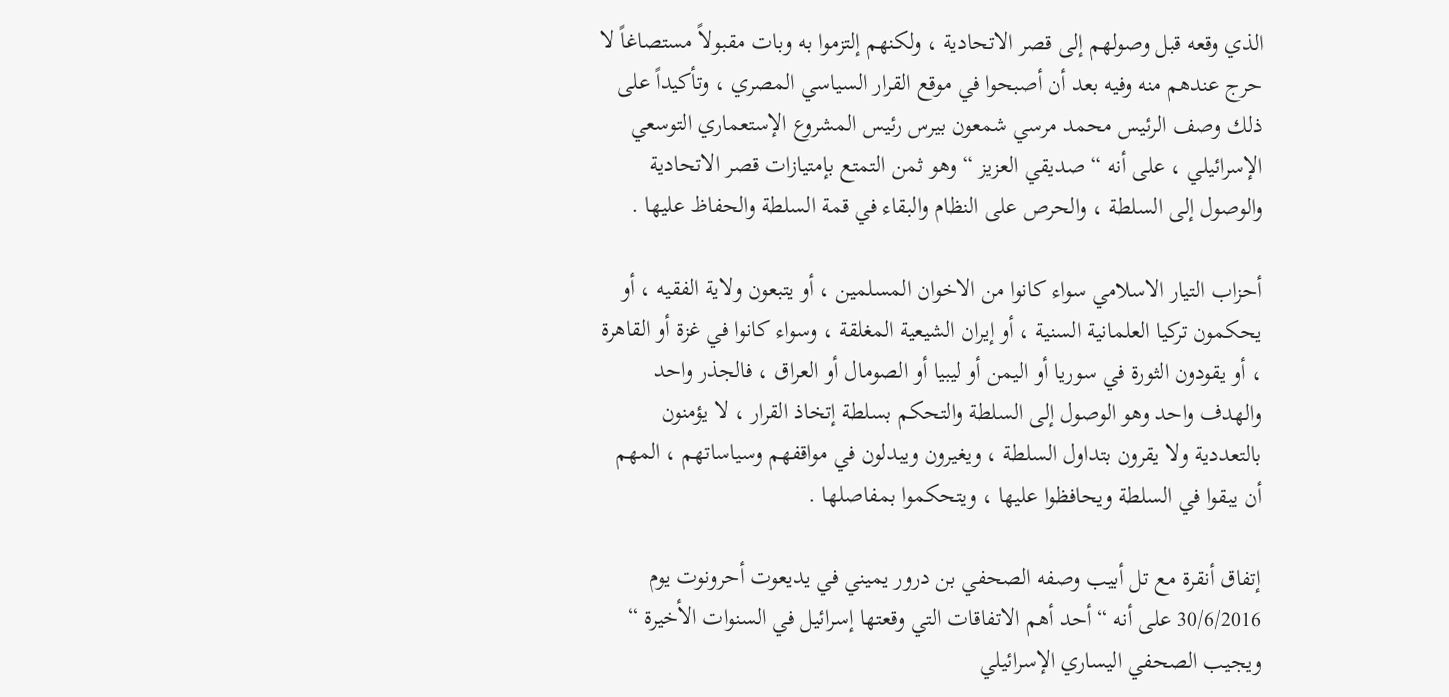الذي وقعه قبل وصولهم إلى قصر الاتحادية ، ولكنهم إلتزموا به وبات مقبولاً مستصاغاً لا حرج عندهم منه وفيه بعد أن أصبحوا في موقع القرار السياسي المصري ، وتأكيداً على ذلك وصف الرئيس محمد مرسي شمعون بيرس رئيس المشروع الإستعماري التوسعي الإسرائيلي ، على أنه “ صديقي العزيز “ وهو ثمن التمتع بإمتيازات قصر الاتحادية والوصول إلى السلطة ، والحرص على النظام والبقاء في قمة السلطة والحفاظ عليها .

أحزاب التيار الاسلامي سواء كانوا من الاخوان المسلمين ، أو يتبعون ولاية الفقيه ، أو يحكمون تركيا العلمانية السنية ، أو إيران الشيعية المغلقة ، وسواء كانوا في غزة أو القاهرة ، أو يقودون الثورة في سوريا أو اليمن أو ليبيا أو الصومال أو العراق ، فالجذر واحد والهدف واحد وهو الوصول إلى السلطة والتحكم بسلطة إتخاذ القرار ، لا يؤمنون بالتعددية ولا يقرون بتداول السلطة ، ويغيرون ويبدلون في مواقفهم وسياساتهم ، المهم أن يبقوا في السلطة ويحافظوا عليها ، ويتحكموا بمفاصلها .

إتفاق أنقرة مع تل أبيب وصفه الصحفي بن درور يميني في يديعوت أحرونوت يوم 30/6/2016 على أنه “ أحد أهم الاتفاقات التي وقعتها إسرائيل في السنوات الأخيرة “ ويجيب الصحفي اليساري الإسرائيلي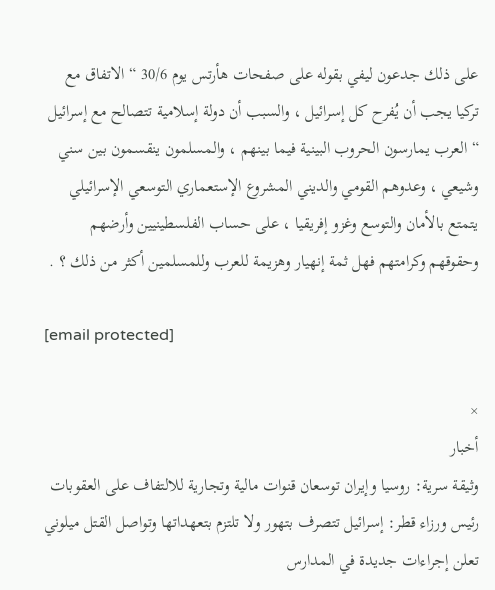على ذلك جدعون ليفي بقوله على صفحات هأرتس يوم 30/6 “ الاتفاق مع تركيا يجب أن يُفرح كل إسرائيل ، والسبب أن دولة إسلامية تتصالح مع إسرائيل “ العرب يمارسون الحروب البينية فيما بينهم ، والمسلمون ينقسمون بين سني وشيعي ، وعدوهم القومي والديني المشروع الإستعماري التوسعي الإسرائيلي يتمتع بالأمان والتوسع وغزو إفريقيا ، على حساب الفلسطينيين وأرضهم وحقوقهم وكرامتهم فهل ثمة إنهيار وهزيمة للعرب وللمسلمين أكثر من ذلك ؟ .

[email protected]

×
أخبار
وثيقة سرية: روسيا وإيران توسعان قنوات مالية وتجارية للالتفاف على العقوبات رئيس ورزاء قطر: إسرائيل تتصرف بتهور ولا تلتزم بتعهداتها وتواصل القتل ميلوني تعلن إجراءات جديدة في المدارس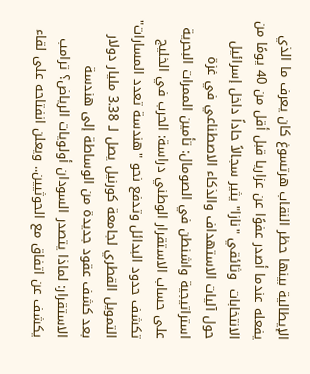الإيطالية بينها حظر النقاب هرتسوغ كان يعرف ما الذي يفعله عندما أصدر عفوًا عن عزاريا قبل أقل من 40 يومًا من الانتخابات  وثائقي "نازا" يثير سجالاً حاداً داخل إسرائيل حول آليات الاستهداف والذكاء الاصطناعي في غزة استراتيجية واشنطن في الصومال: تأمين الممرات البحرية على حساب الاستقرار الوطني دراسة: الحرب في الخليج تكشف حدود البدائل وتدفع نحو "هندسة تعدد المسارات" التمويل القطري لجامعة كورنيل يصل لـ 3.38 مليار دولار بعد كشف عقود جديدة من الوساطة إلى هندسة الاستقرار: لماذا يتصدر السودان أولويات الرياض؟ ترامب يكشف عن اتفاق مع الحوثيين.. ويعلن انفتاحه على لقاء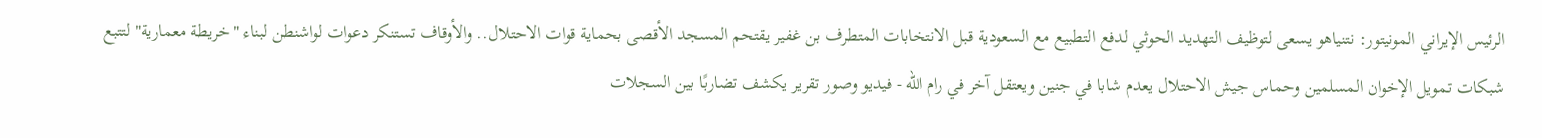الرئيس الإيراني المونيتور: نتنياهو يسعى لتوظيف التهديد الحوثي لدفع التطبيع مع السعودية قبل الانتخابات المتطرف بن غفير يقتحم المسجد الأقصى بحماية قوات الاحتلال.. والأوقاف تستنكر دعوات لواشنطن لبناء "خريطة معمارية" لتتبع شبكات تمويل الإخوان المسلمين وحماس جيش الاحتلال يعدم شابا في جنين ويعتقل آخر في رام الله - فيديو وصور تقرير يكشف تضاربًا بين السجلات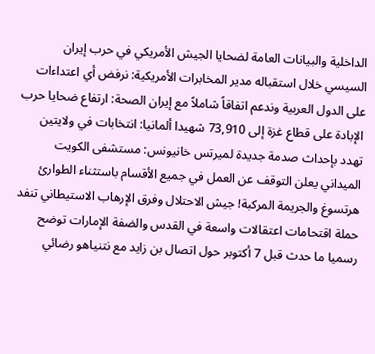الداخلية والبيانات العامة لضحايا الجيش الأمريكي في حرب إيران السيسي خلال استقباله مدير المخابرات الأمريكية: نرفض أي اعتداءات على الدول العربية وندعم اتفاقاً شاملاً مع إيران الصحة: ارتفاع ضحايا حرب الإبادة على قطاع غزة إلى 73,910 شهيدا ألمانيا: انتخابات في ولايتين تهدد بإحداث صدمة جديدة لميرتس خانيونس: مستشفى الكويت الميداني يعلن التوقف عن العمل في جميع الأقسام باستثناء الطوارئ هرتسوغ والجريمة المركبة! جيش الاحتلال وفرق الإرهاب الاستيطاني تنفد حملة اقتحامات اعتقالات واسعة في القدس والضفة الإمارات توضح رسميا ما حدث قبل 7 أكتوبر حول اتصال بن زايد مع نتنياهو رضائي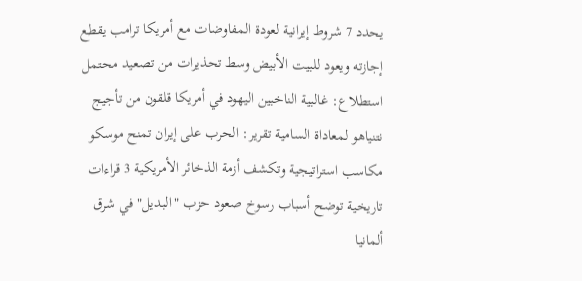يحدد 7 شروط إيرانية لعودة المفاوضات مع أمريكا ترامب يقطع إجازته ويعود للبيت الأبيض وسط تحذيرات من تصعيد محتمل استطلاع: غالبية الناخبين اليهود في أمريكا قلقون من تأجيج نتنياهو لمعاداة السامية تقرير: الحرب على إيران تمنح موسكو مكاسب استراتيجية وتكشف أزمة الذخائر الأمريكية 3 قراءات تاريخية توضح أسباب رسوخ صعود حزب "البديل" في شرق ألمانيا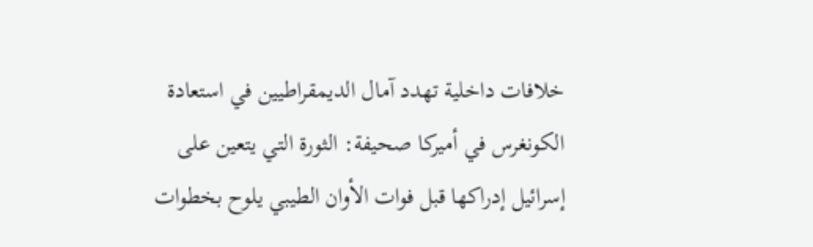خلافات داخلية تهدد آمال الديمقراطيين في استعادة الكونغرس في أميركا صحيفة: الثورة التي يتعين على إسرائيل إدراكها قبل فوات الأوان الطيبي يلوح بخطوات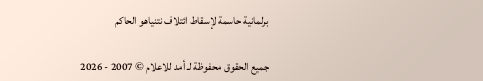برلمانية حاسمة لإسقاط ائتلاف نتنياهو الحاكم

جميع الحقوق محفوظة لـ أمد للاعلام © 2007 - 2026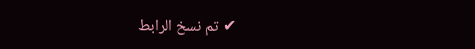✔ تم نسخ الرابط